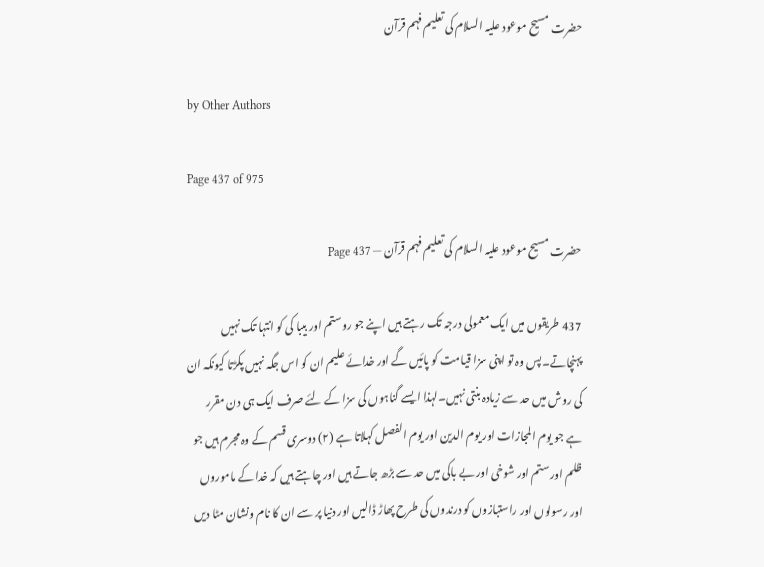حضرت مسیح موعود علیہ السلام کی تعلیم فہم قرآن

by Other Authors

Page 437 of 975

حضرت مسیح موعود علیہ السلام کی تعلیم فہم قرآن — Page 437

437 طریقوں میں ایک معمولی درجہ تک رہتے ہیں اپنے جو روستم اور بیبا کی کو انتہا تک نہیں پہنچاتے۔پس وہ تو اپنی سزا قیامت کو پائیں گے اور خدائے علیم ان کو اس جگہ نہیں پکڑتا کیونکہ ان کی روش میں حد سے زیادہ بنتی نہیں۔لہذا ایسے گناہوں کی سزا کے لئے صرف ایک ہی دن مقرر ہے جو یوم المجازات اور یوم الدین اور یوم الفصل کہلاتا ہے (۲) دوسری قسم کے وہ مجرم ہیں جو ظلم اور ستم اور شوخی اور بے باکی میں حد سے بڑھ جاتے ہیں اور چاہتے ہیں کہ خدا کے ماموروں اور رسولوں اور راستبازوں کو درندوں کی طرح پھاڑ ڈالیں اور دنیا پر سے ان کا نام ونشان مٹا دیں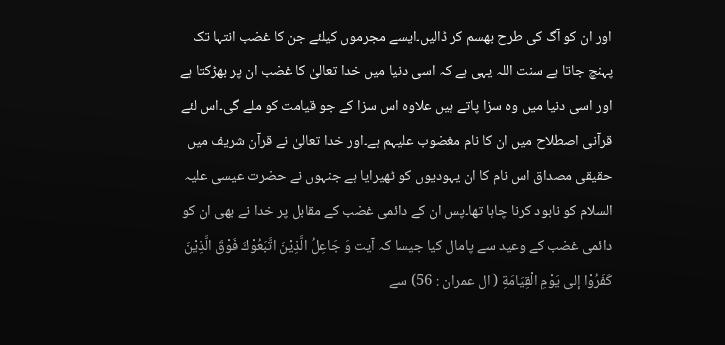اور ان کو آگ کی طرح بھسم کر ڈالیں۔ایسے مجرموں کیلئے جن کا غضب انتہا تک پہنچ جاتا ہے سنت اللہ یہی ہے کہ اسی دنیا میں خدا تعالیٰ کا غضب ان پر بھڑکتا ہے اور اسی دنیا میں وہ سزا پاتے ہیں علاوہ اس سزا کے جو قیامت کو ملے گی۔اس لئے قرآنی اصطلاح میں ان کا نام مغضوب علیہم ہے۔اور خدا تعالیٰ نے قرآن شریف میں حقیقی مصداق اس نام کا ان یہودیوں کو ٹھیرایا ہے جنہوں نے حضرت عیسی علیہ السلام کو نابود کرنا چاہا تھا۔پس ان کے دائمی غضب کے مقابل پر خدا نے بھی ان کو دائمی غضب کے وعید سے پامال کیا جیسا کہ آیت وَ جَاعِلُ الَّذِيْنَ اتَّبَعُوْكَ فَوْقَ الَّذِيْنَ كَفَرُوْا إلى يَوْمِ الْقِيَامَةِ ( ال عمران : 56) سے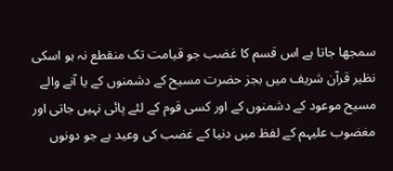سمجھا جاتا ہے اس قسم کا غضب جو قیامت تک منقطع نہ ہو اسکی نظیر قرآن شریف میں بجز حضرت مسیح کے دشمنوں کے یا آنے والے مسیح موعود کے دشمنوں کے اور کسی قوم کے لئے پائی نہیں جاتی اور مغضوب علیہم کے لفظ میں دنیا کے غضب کی وعید ہے جو دونوں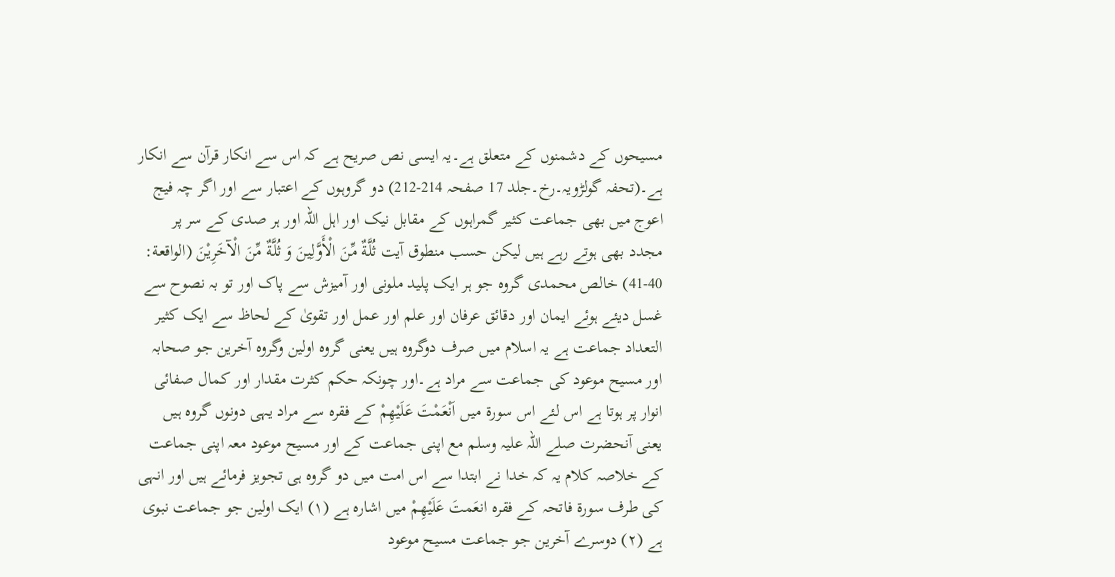مسیحوں کے دشمنوں کے متعلق ہے۔یہ ایسی نص صریح ہے کہ اس سے انکار قرآن سے انکار ہے۔(تحفہ گولڑویہ۔رخ۔جلد 17 صفحہ 214-212) دو گروہوں کے اعتبار سے اور اگر چہ فیج اعوج میں بھی جماعت کثیر گمراہوں کے مقابل نیک اور اہل اللہ اور ہر صدی کے سر پر مجدد بھی ہوتے رہے ہیں لیکن حسب منطوق آیت ثُلَّةٌ مِّنَ الْأَوَّلِينَ وَ ثُلَّةٌ مِّنَ الْآخَرِيْنَ (الواقعة: 40-41) خالص محمدی گروہ جو ہر ایک پلید ملونی اور آمیزش سے پاک اور تو بہ نصوح سے غسل دیئے ہوئے ایمان اور دقائق عرفان اور علم اور عمل اور تقویٰ کے لحاظ سے ایک کثیر التعداد جماعت ہے یہ اسلام میں صرف دوگروہ ہیں یعنی گروہ اولین وگروہ آخرین جو صحابہ اور مسیح موعود کی جماعت سے مراد ہے۔اور چونکہ حکم کثرت مقدار اور کمال صفائی انوار پر ہوتا ہے اس لئے اس سورۃ میں اَنْعَمْتَ عَلَيْهِمْ کے فقرہ سے مراد یہی دونوں گروہ ہیں یعنی آنحضرت صلے اللہ علیہ وسلم مع اپنی جماعت کے اور مسیح موعود معہ اپنی جماعت کے خلاصہ کلام یہ کہ خدا نے ابتدا سے اس امت میں دو گروہ ہی تجویز فرمائے ہیں اور انہی کی طرف سورۃ فاتحہ کے فقرہ انعَمتَ عَلَيْهِمْ میں اشارہ ہے (۱) ایک اولین جو جماعت نبوی ہے (۲) دوسرے آخرین جو جماعت مسیح موعود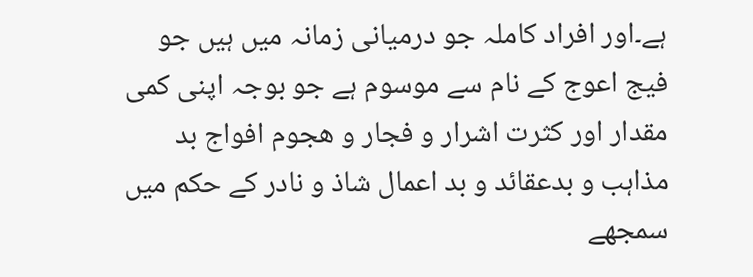ہے۔اور افراد کاملہ جو درمیانی زمانہ میں ہیں جو فیج اعوج کے نام سے موسوم ہے جو بوجہ اپنی کمی مقدار اور کثرت اشرار و فجار و هجوم افواج بد مذاہب و بدعقائد و بد اعمال شاذ و نادر کے حکم میں سمجھے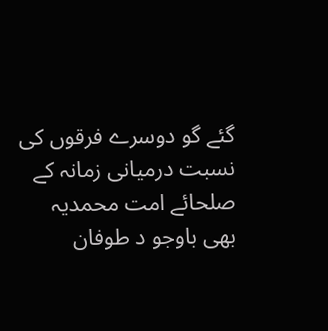گئے گو دوسرے فرقوں کی نسبت درمیانی زمانہ کے صلحائے امت محمدیہ بھی باوجو د طوفان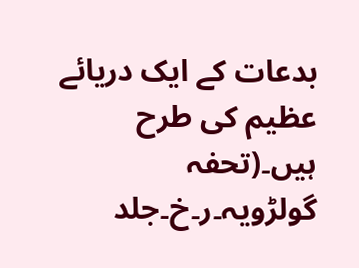بدعات کے ایک دریائے عظیم کی طرح ہیں۔(تحفہ گولڑویہ۔ر۔خ۔جلد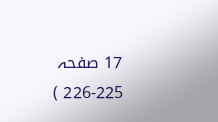17 صفحہ 225-226 )